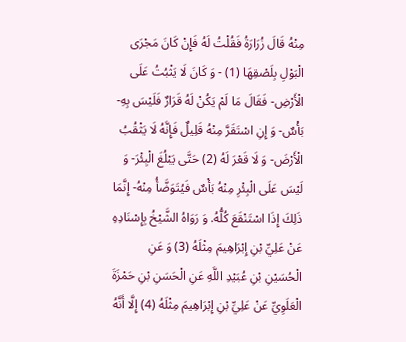مِنْهُ قَالَ زُرَارَةُ فَقُلْتُ لَهُ فَإِنْ كَانَ مَجْرَى الْبَوْلِ بِلَصْقِهَا (1) - وَ كَانَ لَا يَثْبُتُ عَلَى الْأَرْضِ- فَقَالَ مَا لَمْ يَكُنْ لَهُ قَرَارٌ فَلَيْسَ بِهِ- بَأْسٌ- وَ إِنِ اسْتَقَرَّ مِنْهُ قَلِيلٌ فَإِنَّهُ لَا يَثْقُبُ الْأَرْضَ- وَ لَا قَعْرَ لَهُ (2) حَتَّى يَبْلُغَ الْبِئْرَ- وَ لَيْسَ عَلَى الْبِئْرِ مِنْهُ بَأْسٌ فَيُتَوَضَّأُ مِنْهُ- إِنَّمَا ذَلِكَ إِذَا اسْتَنْقَعَ كُلُّهُ. وَ رَوَاهُ الشَّيْخُ بِإِسْنَادِهِ عَنْ عَلِيِّ بْنِ إِبْرَاهِيمَ مِثْلَهُ (3) وَ عَنِ الْحُسَيْنِ بْنِ عُبَيْدِ اللَّهِ عَنِ الْحَسَنِ بْنِ حَمْزَةَ الْعَلَوِيِّ عَنْ عَلِيِّ بْنِ إِبْرَاهِيمَ مِثْلَهُ (4) إِلَّا أَنَّهُ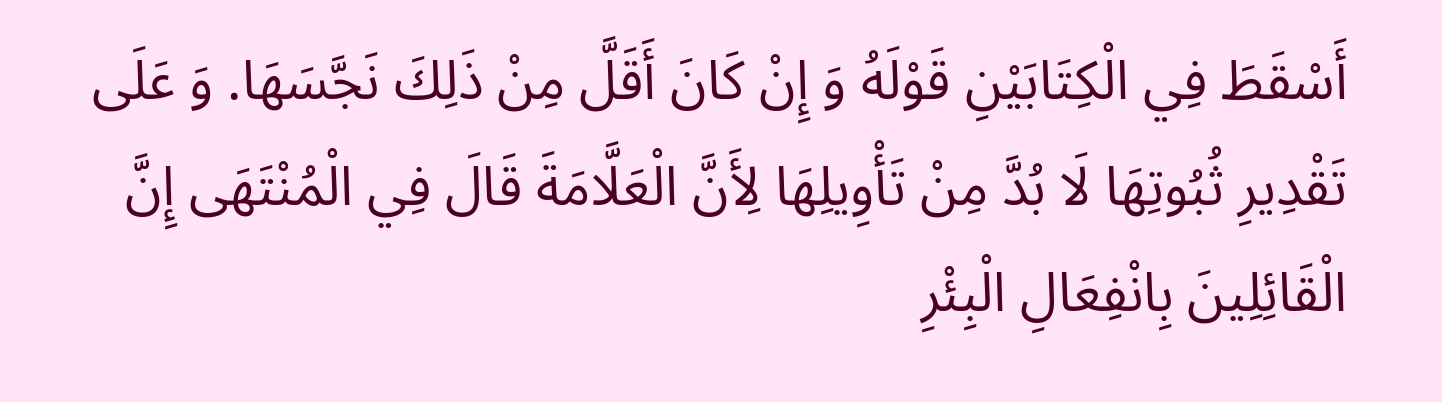أَسْقَطَ فِي الْكِتَابَيْنِ قَوْلَهُ وَ إِنْ كَانَ أَقَلَّ مِنْ ذَلِكَ نَجَّسَهَا. وَ عَلَى تَقْدِيرِ ثُبُوتِهَا لَا بُدَّ مِنْ تَأْوِيلِهَا لِأَنَّ الْعَلَّامَةَ قَالَ فِي الْمُنْتَهَى إِنَّ الْقَائِلِينَ بِانْفِعَالِ الْبِئْرِ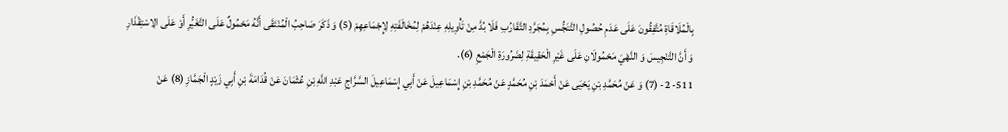بِالْمُلَاقَاةِ مُتَّفِقُونَ عَلَى عَدَمِ حُصُولِ التَّنَجُّسِ بِمُجَرَّدِ التَّقَارُبِ فَلَا بُدَّ مِنْ تَأْوِيلِهِ عِنْدَهُمْ لِمُخَالَفَتِهِ لِإِجْمَاعِهِمْ (5) وَ ذَكَرَ صَاحِبُ الْمُنْتَقَى أَنَّهُ مَحْمُولٌ عَلَى التَّغَيُّرِ أَوْ عَلَى الِاسْتِقْذَارِ وَ أَنَّ التَّنْجِيسَ وَ النَّهْيَ مَحْمُولَانِ عَلَى غَيْرِ الْحَقِيقَةِ لِضَرُورَةِ الْجَمْعِ (6).
511- 2- (7) وَ عَنْ مُحَمَّدِ بْنِ يَحْيَى عَنْ أَحْمَدَ بْنِ مُحَمَّدٍ عَنْ مُحَمَّدِ بْنِ إِسْمَاعِيلَ عَنْ أَبِي إِسْمَاعِيلَ السَّرَّاجِ عَبْدِ اللَّهِ بْنِ عُثْمَانَ عَنْ قُدَامَةَ بْنِ أَبِي زَيْدٍ الْجَمَّازِ (8) عَنْ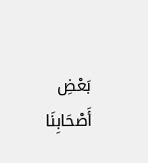بَعْضِ أَصْحَابِنَا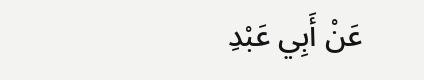عَنْ أَبِي عَبْدِ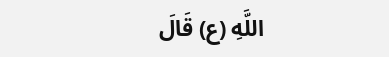اللَّهِ (ع) قَالَ